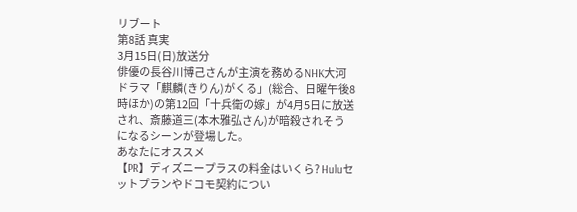リブート
第8話 真実
3月15日(日)放送分
俳優の長谷川博己さんが主演を務めるNHK大河ドラマ「麒麟(きりん)がくる」(総合、日曜午後8時ほか)の第12回「十兵衛の嫁」が4月5日に放送され、斎藤道三(本木雅弘さん)が暗殺されそうになるシーンが登場した。
あなたにオススメ
【PR】ディズニープラスの料金はいくら? Huluセットプランやドコモ契約につい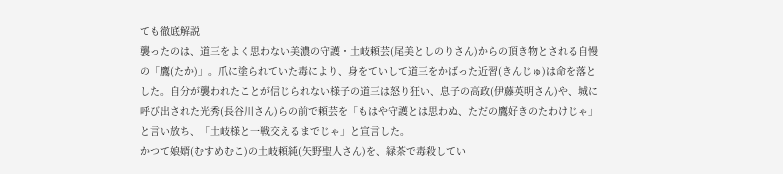ても徹底解説
襲ったのは、道三をよく思わない美濃の守護・土岐頼芸(尾美としのりさん)からの頂き物とされる自慢の「鷹(たか)」。爪に塗られていた毒により、身をていして道三をかばった近習(きんじゅ)は命を落とした。自分が襲われたことが信じられない様子の道三は怒り狂い、息子の高政(伊藤英明さん)や、城に呼び出された光秀(長谷川さん)らの前で頼芸を「もはや守護とは思わぬ、ただの鷹好きのたわけじゃ」と言い放ち、「土岐様と一戦交えるまでじゃ」と宣言した。
かつて娘婿(むすめむこ)の土岐頼純(矢野聖人さん)を、緑茶で毒殺してい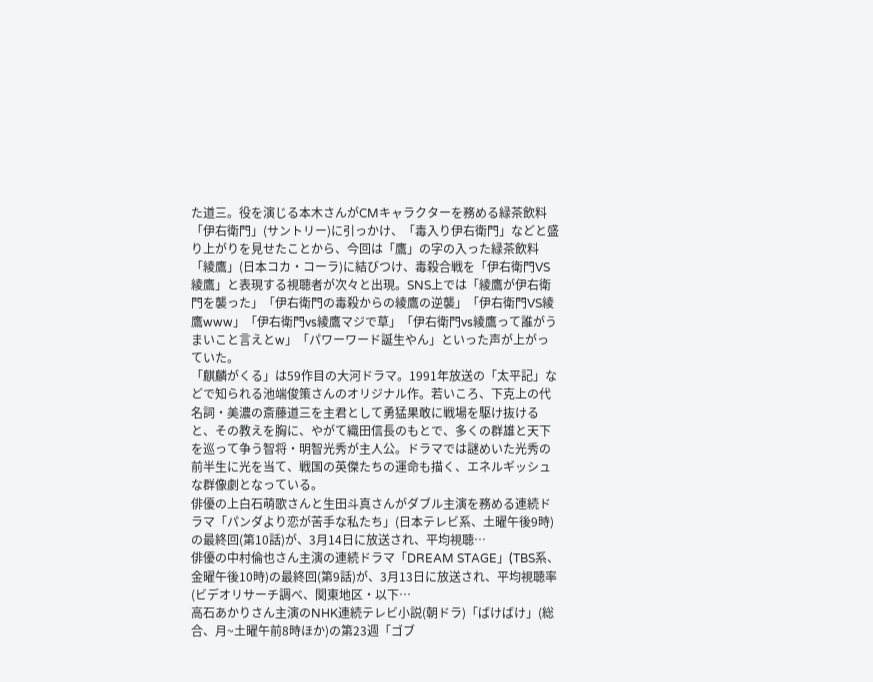た道三。役を演じる本木さんがCMキャラクターを務める緑茶飲料「伊右衛門」(サントリー)に引っかけ、「毒入り伊右衛門」などと盛り上がりを見せたことから、今回は「鷹」の字の入った緑茶飲料「綾鷹」(日本コカ・コーラ)に結びつけ、毒殺合戦を「伊右衛門VS綾鷹」と表現する視聴者が次々と出現。SNS上では「綾鷹が伊右衛門を襲った」「伊右衛門の毒殺からの綾鷹の逆襲」「伊右衛門VS綾鷹www」「伊右衛門vs綾鷹マジで草」「伊右衛門vs綾鷹って誰がうまいこと言えとw」「パワーワード誕生やん」といった声が上がっていた。
「麒麟がくる」は59作目の大河ドラマ。1991年放送の「太平記」などで知られる池端俊策さんのオリジナル作。若いころ、下克上の代名詞・美濃の斎藤道三を主君として勇猛果敢に戦場を駆け抜けると、その教えを胸に、やがて織田信長のもとで、多くの群雄と天下を巡って争う智将・明智光秀が主人公。ドラマでは謎めいた光秀の前半生に光を当て、戦国の英傑たちの運命も描く、エネルギッシュな群像劇となっている。
俳優の上白石萌歌さんと生田斗真さんがダブル主演を務める連続ドラマ「パンダより恋が苦手な私たち」(日本テレビ系、土曜午後9時)の最終回(第10話)が、3月14日に放送され、平均視聴…
俳優の中村倫也さん主演の連続ドラマ「DREAM STAGE」(TBS系、金曜午後10時)の最終回(第9話)が、3月13日に放送され、平均視聴率(ビデオリサーチ調べ、関東地区・以下…
高石あかりさん主演のNHK連続テレビ小説(朝ドラ)「ばけばけ」(総合、月~土曜午前8時ほか)の第23週「ゴブ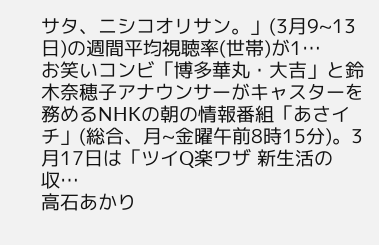サタ、ニシコオリサン。」(3月9~13日)の週間平均視聴率(世帯)が1…
お笑いコンビ「博多華丸・大吉」と鈴木奈穂子アナウンサーがキャスターを務めるNHKの朝の情報番組「あさイチ」(総合、月~金曜午前8時15分)。3月17日は「ツイQ楽ワザ 新生活の収…
高石あかり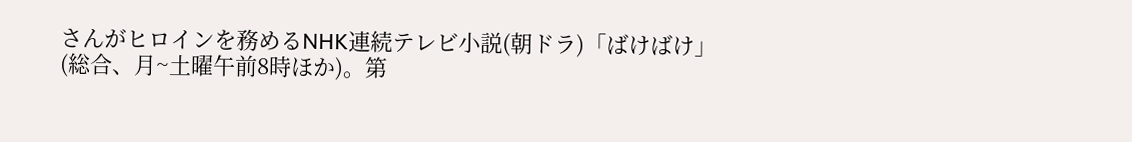さんがヒロインを務めるNHK連続テレビ小説(朝ドラ)「ばけばけ」(総合、月~土曜午前8時ほか)。第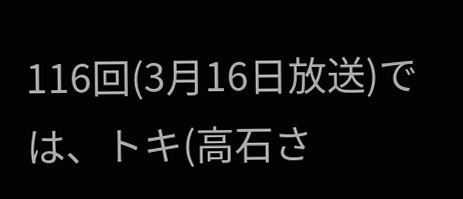116回(3月16日放送)では、トキ(高石さ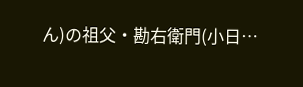ん)の祖父・勘右衛門(小日…